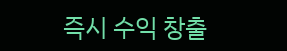즉시 수익 창출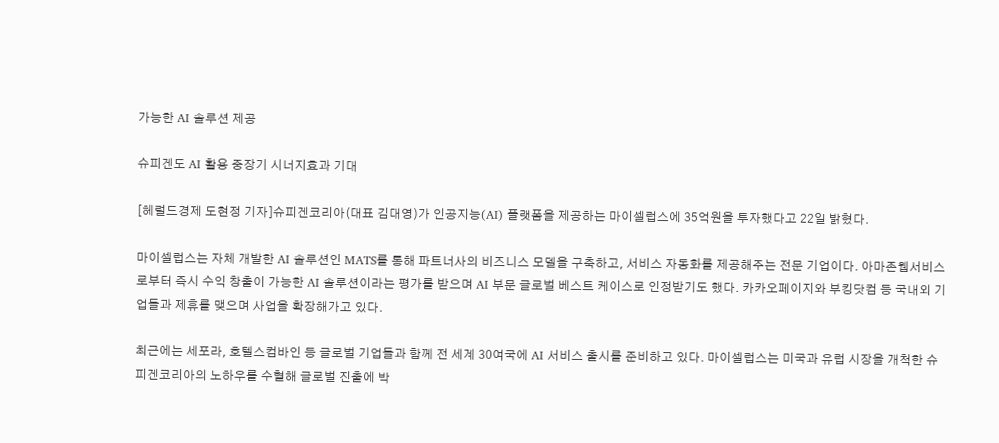가능한 AI 솔루션 제공

슈피겐도 AI 활용 중장기 시너지효과 기대

[헤럴드경제 도현정 기자]슈피겐코리아(대표 김대영)가 인공지능(AI) 플랫폼을 제공하는 마이셀럽스에 35억원을 투자했다고 22일 밝혔다.

마이셀럽스는 자체 개발한 AI 솔루션인 MATS를 통해 파트너사의 비즈니스 모델을 구축하고, 서비스 자동화를 제공해주는 전문 기업이다. 아마존웹서비스로부터 즉시 수익 창출이 가능한 AI 솔루션이라는 평가를 받으며 AI 부문 글로벌 베스트 케이스로 인정받기도 했다. 카카오페이지와 부킹닷컴 등 국내외 기업들과 제휴를 맺으며 사업을 확장해가고 있다.

최근에는 세포라, 호텔스컴바인 등 글로벌 기업들과 함께 전 세계 30여국에 AI 서비스 출시를 준비하고 있다. 마이셀럽스는 미국과 유럽 시장을 개척한 슈피겐코리아의 노하우를 수혈해 글로벌 진출에 박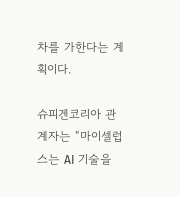차를 가한다는 계획이다.

슈피겐코리아 관계자는 “마이셀럽스는 AI 기술을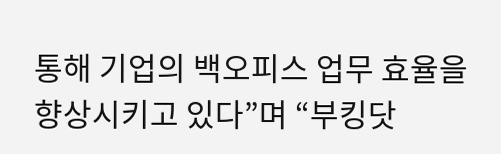통해 기업의 백오피스 업무 효율을 향상시키고 있다”며 “부킹닷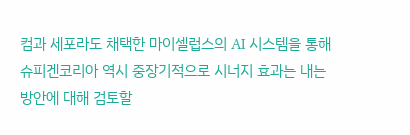컴과 세포라도 채택한 마이셀럽스의 AI 시스템을 통해 슈피겐코리아 역시 중장기적으로 시너지 효과는 내는 방안에 대해 검토할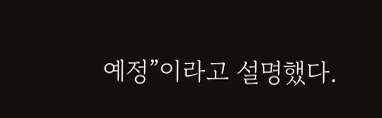예정”이라고 설명했다.